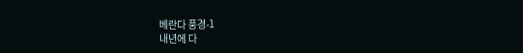베란다 풍경-1
내년에 다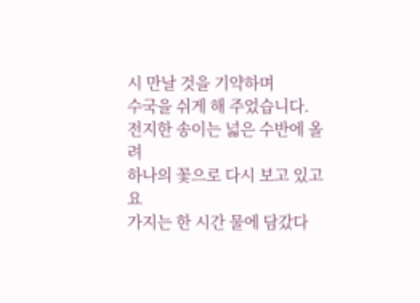시 만날 것을 기약하며
수국을 쉬게 해 주었습니다.
전지한 송이는 넓은 수반에 올려
하나의 꽃으로 다시 보고 있고요
가지는 한 시간 물에 담갔다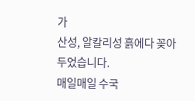가
산성, 알칼리성 흙에다 꽂아두었습니다.
매일매일 수국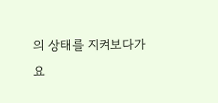의 상태를 지켜보다가
요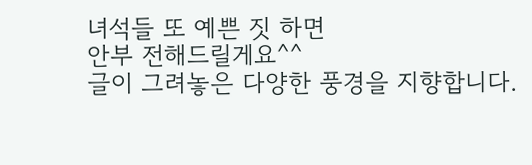녀석들 또 예쁜 짓 하면
안부 전해드릴게요^^
글이 그려놓은 다양한 풍경을 지향합니다.